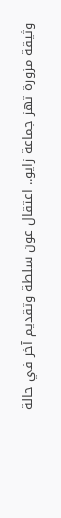وثيقة مزورة تهز جماعة زايو.. اعتقال عون سلطة وتقديم آخر في حالة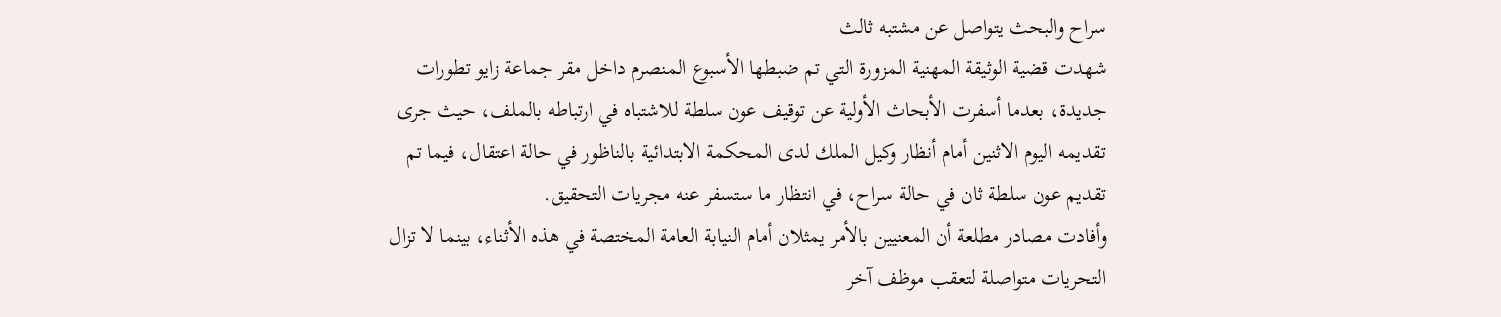سراح والبحث يتواصل عن مشتبه ثالث
شهدت قضية الوثيقة المهنية المزورة التي تم ضبطها الأسبوع المنصرم داخل مقر جماعة زايو تطورات جديدة، بعدما أسفرت الأبحاث الأولية عن توقيف عون سلطة للاشتباه في ارتباطه بالملف، حيث جرى تقديمه اليوم الاثنين أمام أنظار وكيل الملك لدى المحكمة الابتدائية بالناظور في حالة اعتقال، فيما تم تقديم عون سلطة ثان في حالة سراح، في انتظار ما ستسفر عنه مجريات التحقيق.
وأفادت مصادر مطلعة أن المعنيين بالأمر يمثلان أمام النيابة العامة المختصة في هذه الأثناء، بينما لا تزال التحريات متواصلة لتعقب موظف آخر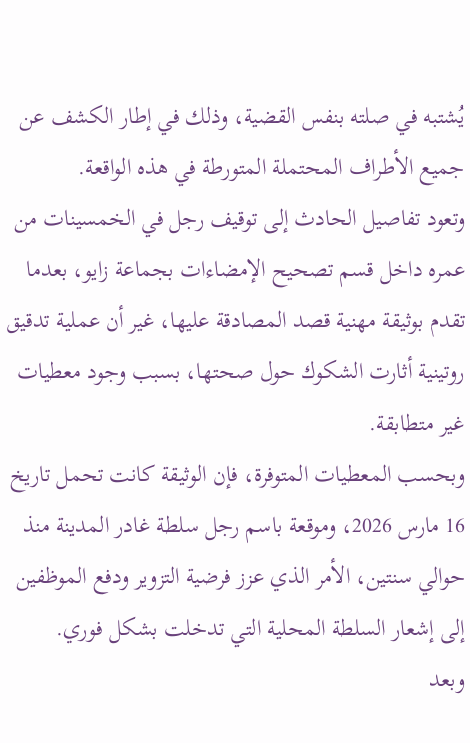يُشتبه في صلته بنفس القضية، وذلك في إطار الكشف عن جميع الأطراف المحتملة المتورطة في هذه الواقعة.
وتعود تفاصيل الحادث إلى توقيف رجل في الخمسينات من عمره داخل قسم تصحيح الإمضاءات بجماعة زايو، بعدما تقدم بوثيقة مهنية قصد المصادقة عليها، غير أن عملية تدقيق روتينية أثارت الشكوك حول صحتها، بسبب وجود معطيات غير متطابقة.
وبحسب المعطيات المتوفرة، فإن الوثيقة كانت تحمل تاريخ 16 مارس 2026، وموقعة باسم رجل سلطة غادر المدينة منذ حوالي سنتين، الأمر الذي عزز فرضية التزوير ودفع الموظفين إلى إشعار السلطة المحلية التي تدخلت بشكل فوري.
وبعد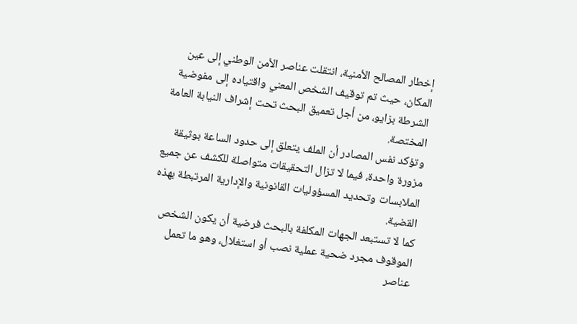إخطار المصالح الأمنية، انتقلت عناصر الأمن الوطني إلى عين المكان، حيث تم توقيف الشخص المعني واقتياده إلى مفوضية الشرطة بزايو، من أجل تعميق البحث تحت إشراف النيابة العامة المختصة.
وتؤكد نفس المصادر أن الملف يتعلق إلى حدود الساعة بوثيقة مزورة واحدة، فيما لا تزال التحقيقات متواصلة للكشف عن جميع الملابسات وتحديد المسؤوليات القانونية والإدارية المرتبطة بهذه القضية.
كما لا تستبعد الجهات المكلفة بالبحث فرضية أن يكون الشخص الموقوف مجرد ضحية عملية نصب أو استغلال، وهو ما تعمل عناصر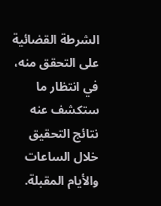الشرطة القضائية على التحقق منه، في انتظار ما ستكشف عنه نتائج التحقيق خلال الساعات والأيام المقبلة.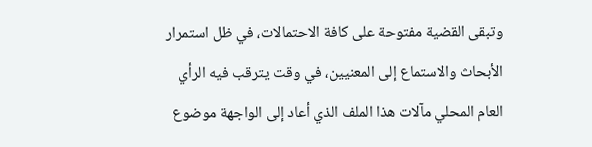وتبقى القضية مفتوحة على كافة الاحتمالات، في ظل استمرار الأبحاث والاستماع إلى المعنيين، في وقت يترقب فيه الرأي العام المحلي مآلات هذا الملف الذي أعاد إلى الواجهة موضوع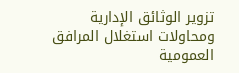تزوير الوثائق الإدارية ومحاولات استغلال المرافق العمومية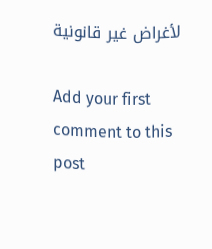لأغراض غير قانونية

Add your first comment to this post